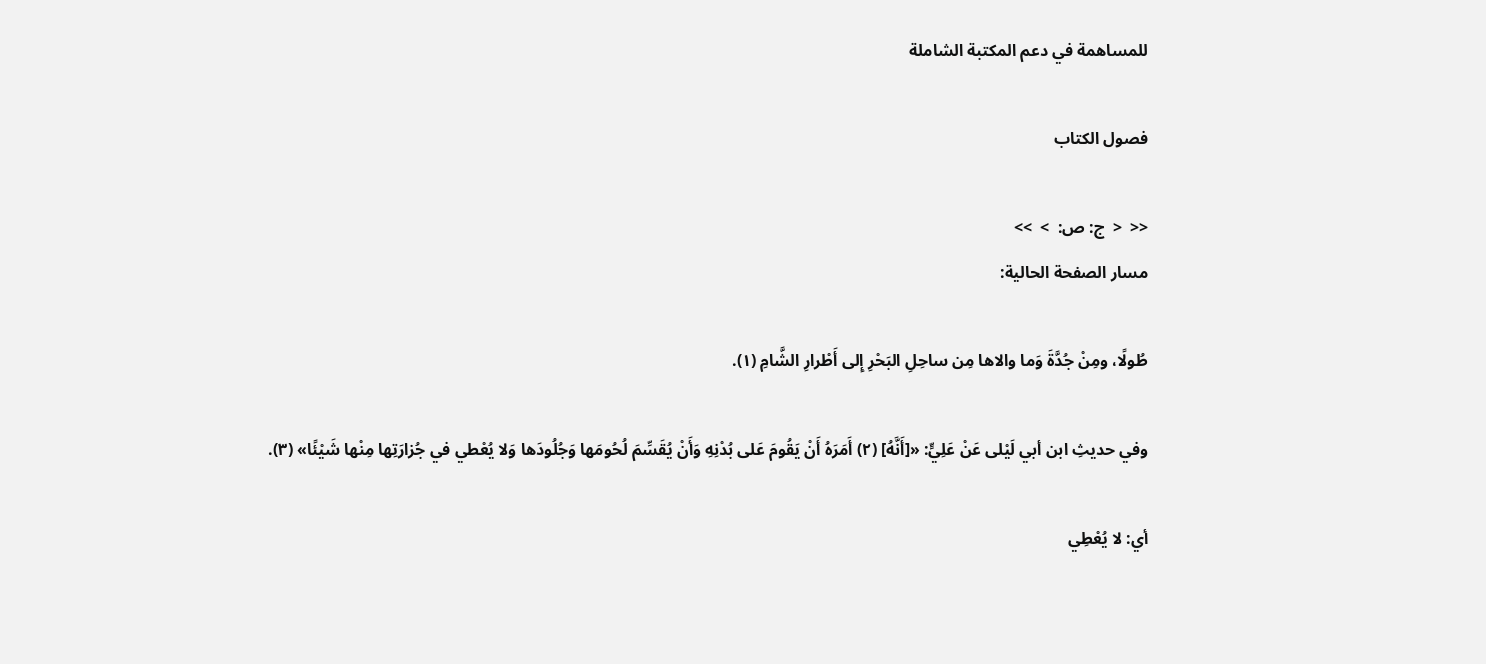للمساهمة في دعم المكتبة الشاملة

فصول الكتاب

<<  <  ج: ص:  >  >>
مسار الصفحة الحالية:

طُولًا، ومِنْ جُدَّةَ وَما والاها مِن ساحِلِ البَحْرِ إِلى أَطْرارِ الشَّامِ (١).

وفي حديثِ ابن أبي لَيْلى عَنْ عَلِيٍّ: «[أَنَّهُ] (٢) أَمَرَهُ أَنْ يَقُومَ عَلى بُدْنِهِ وَأَنْ يُقَسِّمَ لُحُومَها وَجُلُودَها وَلا يُعْطي في جُزارَتِها مِنْها شَيْئًا» (٣).

أي: لا يُعْطِي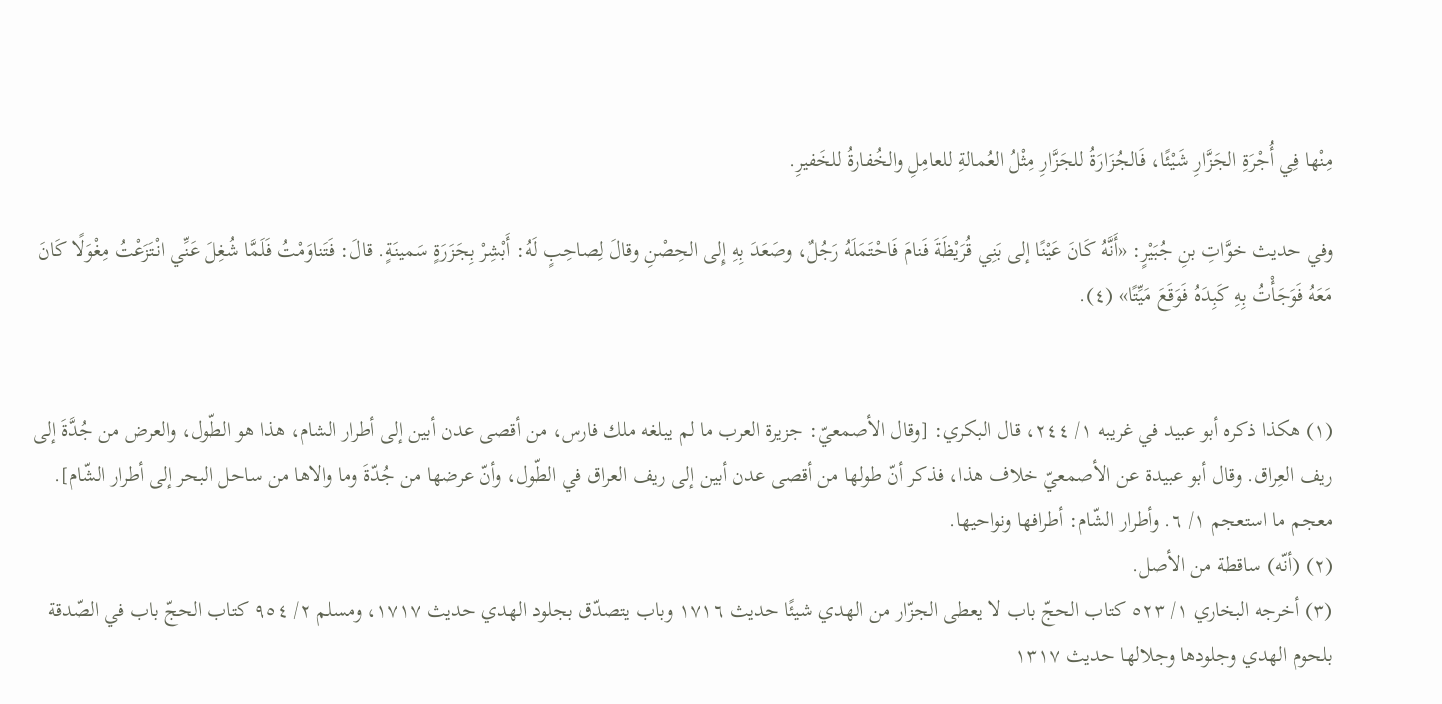مِنْها فِي أُجْرَةِ الجَزَّارِ شَيْئًا، فَالجُزَارَةُ للجَزَّارِ مِثْلُ العُمالةِ للعامِلِ والخُفارةُ للخَفيرِ.

وفي حديث خوَّاتِ بنِ جُبَيْرٍ: «أَنَّهُ كَانَ عَيْنًا إلى بَنِي قُرَيْظَةَ فَنامَ فَاحْتَمَلَهُ رَجُلٌ، وصَعَدَ بِهِ إِلى الحِصْنِ وقالَ لِصاحِبٍ لَهُ: أَبْشِرْ بِجَزَرَةٍ سَمينَةٍ. قالَ: فَتَناوَمْتُ فَلَمَّا شُغِلَ عَنِّي انْتَزَعْتُ مِغْوَلًا كَانَ مَعَهُ فَوَجَأْتُ بِهِ كَبِدَهُ فَوَقَعَ مَيِّتًا» (٤).


(١) هكذا ذكره أبو عبيد في غريبه ١/ ٢٤٤، قال البكري: [وقال الأصمعيّ: جزيرة العرب ما لم يبلغه ملك فارس، من أقصى عدن أبين إلى أطرار الشام، هذا هو الطّول، والعرض من جُدَّةَ إلى ريف العِراق. وقال أبو عبيدة عن الأصمعيّ خلاف هذا، فذكر أنّ طولها من أقصى عدن أبين إلى ريف العراق في الطّول، وأنّ عرضها من جُدّةَ وما والاها من ساحل البحر إلى أطرار الشّام]. معجم ما استعجم ١/ ٦. وأطرار الشّام: أطرافها ونواحيها.
(٢) (أنّه) ساقطة من الأصل.
(٣) أخرجه البخاري ١/ ٥٢٣ كتاب الحجّ باب لا يعطى الجزّار من الهدي شيئًا حديث ١٧١٦ وباب يتصدّق بجلود الهدي حديث ١٧١٧، ومسلم ٢/ ٩٥٤ كتاب الحجّ باب في الصّدقة بلحوم الهدي وجلودها وجلالها حديث ١٣١٧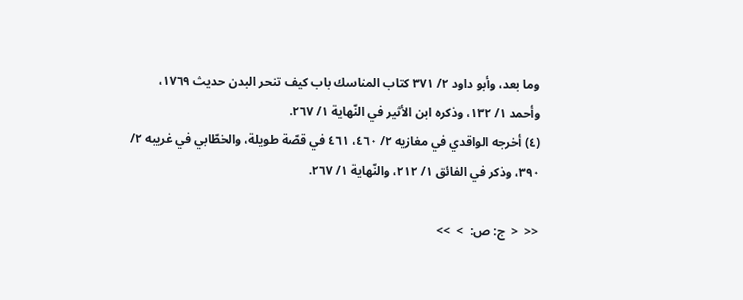وما بعد، وأبو داود ٢/ ٣٧١ كتاب المناسك باب كيف تنحر البدن حديث ١٧٦٩، وأحمد ١/ ١٣٢، وذكره ابن الأثير في النّهاية ١/ ٢٦٧.
(٤) أخرجه الواقدي في مغازيه ٢/ ٤٦٠، ٤٦١ في قصّة طويلة، والخطّابي في غريبه ٢/ ٣٩٠، وذكر في الفائق ١/ ٢١٢، والنّهاية ١/ ٢٦٧.

<<  <  ج: ص:  >  >>